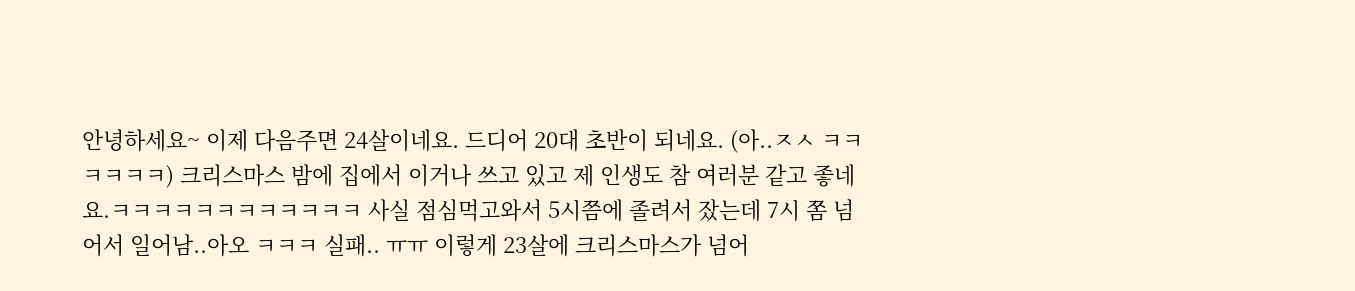안녕하세요~ 이제 다음주면 24살이네요. 드디어 20대 초반이 되네요. (아..ㅈㅅ ㅋㅋㅋㅋㅋㅋ) 크리스마스 밤에 집에서 이거나 쓰고 있고 제 인생도 참 여러분 같고 좋네요.ㅋㅋㅋㅋㅋㅋㅋㅋㅋㅋㅋㅋ 사실 점심먹고와서 5시쯤에 졸려서 잤는데 7시 쫌 넘어서 일어남..아오 ㅋㅋㅋ 실패.. ㅠㅠ 이렇게 23살에 크리스마스가 넘어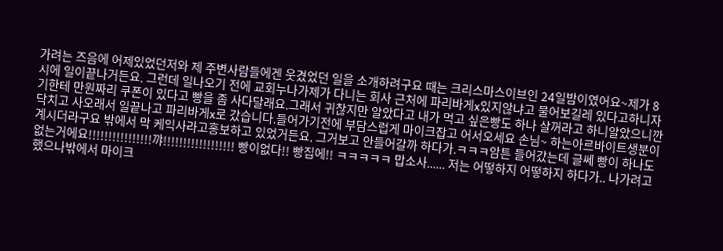가려는 즈음에 어제있었던저와 제 주변사람들에겐 웃겼었던 일을 소개하려구요 때는 크리스마스이브인 24일밤이였어요~제가 8시에 일이끝나거든요. 그런데 일나오기 전에 교회누나가제가 다니는 회사 근처에 파리바게x있지않냐고 물어보길레 있다고하니자기한테 만원짜리 쿠폰이 있다고 빵을 좀 사다달래요.그래서 귀찮지만 알았다고 내가 먹고 싶은빵도 하나 살꺼라고 하니알았으니깐 닥치고 사오래서 일끝나고 파리바게x로 갔습니다.들어가기전에 부담스럽게 마이크잡고 어서오세요 손님~ 하는아르바이트생분이 계시더라구요 밖에서 막 케익사라고홍보하고 있었거든요. 그거보고 안들어갈까 하다가.ㅋㅋㅋ암튼 들어갔는데 글쎄 빵이 하나도 없는거에요!!!!!!!!!!!!!!!!꺄!!!!!!!!!!!!!!!!!! 빵이없다!! 빵집에!! ㅋㅋㅋㅋㅋ 맙소사...... 저는 어떻하지 어떻하지 하다가.. 나가려고 했으나밖에서 마이크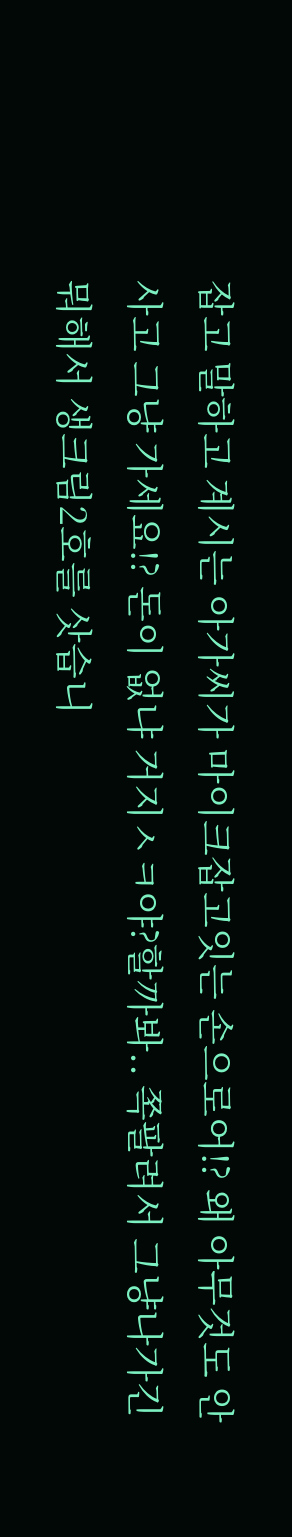잡고 말하고 계시는 아가씨가 마이크잡고잇는 손으로어!? 왜 아무것도 안사고 그냥 가세요!? 돈이 없냐 거지ㅅㅋ야?할까봐.. 쪽팔려서 그냥나가긴 뭐해서 생크림2호를 삿습니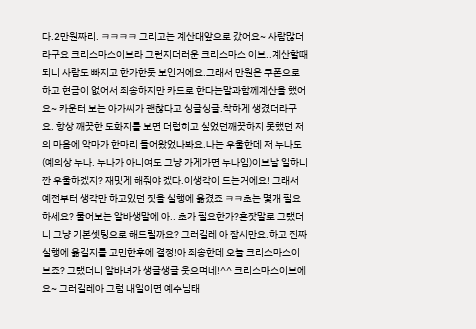다.2만원짜리. ㅋㅋㅋㅋ 그리고는 계산대앞으로 갔어요~ 사람많더라구요 크리스마스이브라 그런지더러운 크리스마스 이브..계산할때 되니 사람도 빠지고 한가한듯 보인거에요.그래서 만원은 쿠폰으로 하고 현금이 없어서 죄송하지만 카드로 한다는말과함께계산을 했어요~ 카운터 보는 아가씨가 괜찮다고 싱글싱글.착하게 생겼더라구요. 항상 깨끗한 도화지를 보면 더럽히고 싶었던깨끗하지 못했던 저의 마음에 악마가 한마리 들어왔었나봐요.나는 우울한데 저 누나도(예의상 누나. 누나가 아니여도 그냥 가게가면 누나임)이브날 일하니깐 우울하겠지? 재밋게 해줘야 겠다.이생각이 드는거에요! 그래서 예전부터 생각만 하고있던 짓을 실행에 옮겼죠 ㅋㅋ초는 몇개 필요하세요? 물어보는 알바생말에 아.. 초가 필요한가?혼잣말로 그랬더니 그냥 기본셋팅으로 해드릴까요? 그러길레 아 잠시만요.하고 진짜 실행에 옮길지를 고민한후에 결정!아 죄송한데 오늘 크리스마스이브죠? 그랬더니 알바녀가 생글생글 웃으며네!^^ 크리스마스이브에요~ 그러길레아 그럼 내일이면 예수님태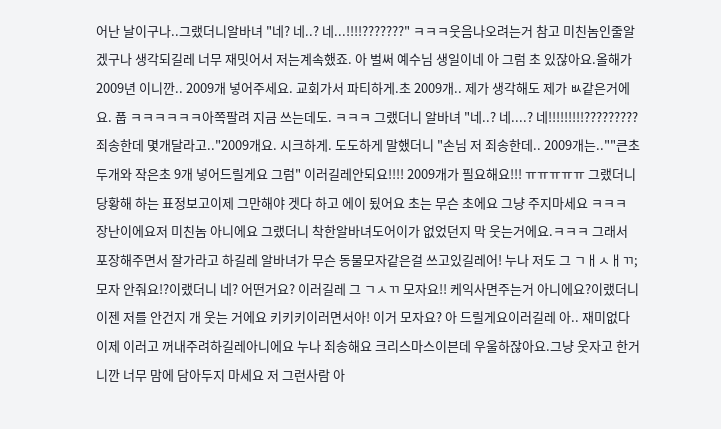어난 날이구나..그랬더니알바녀 "네? 네..? 네...!!!!???????" ㅋㅋㅋ웃음나오려는거 참고 미친놈인줄알겠구나 생각되길레 너무 재밋어서 저는계속했죠. 아 벌써 예수님 생일이네 아 그럼 초 있잖아요.올해가 2009년 이니깐.. 2009개 넣어주세요. 교회가서 파티하게.초 2009개.. 제가 생각해도 제가 ㅄ같은거에요. 풉 ㅋㅋㅋㅋㅋㅋ아쪽팔려 지금 쓰는데도. ㅋㅋㅋ 그랬더니 알바녀 "네..? 네....? 네!!!!!!!!!????????? 죄송한데 몇개달라고.."2009개요. 시크하게. 도도하게 말했더니 "손님 저 죄송한데.. 2009개는..""큰초두개와 작은초 9개 넣어드릴게요 그럼" 이러길레안되요!!!! 2009개가 필요해요!!! ㅠㅠㅠㅠㅠ 그랬더니 당황해 하는 표정보고이제 그만해야 겟다 하고 에이 됬어요 초는 무슨 초에요 그냥 주지마세요 ㅋㅋㅋ 장난이에요저 미친놈 아니에요 그랬더니 착한알바녀도어이가 없었던지 막 웃는거에요.ㅋㅋㅋ 그래서 포장해주면서 잘가라고 하길레 알바녀가 무슨 동물모자같은걸 쓰고있길레어! 누나 저도 그 ㄱㅐㅅㅐㄲ; 모자 안줘요!?이랬더니 네? 어떤거요? 이러길레 그 ㄱㅅㄲ 모자요!! 케익사면주는거 아니에요?이랬더니 이젠 저를 안건지 개 웃는 거에요 키키키이러면서아! 이거 모자요? 아 드릴게요이러길레 아.. 재미없다 이제 이러고 꺼내주려하길레아니에요 누나 죄송해요 크리스마스이븐데 우울하잖아요.그냥 웃자고 한거니깐 너무 맘에 담아두지 마세요 저 그런사람 아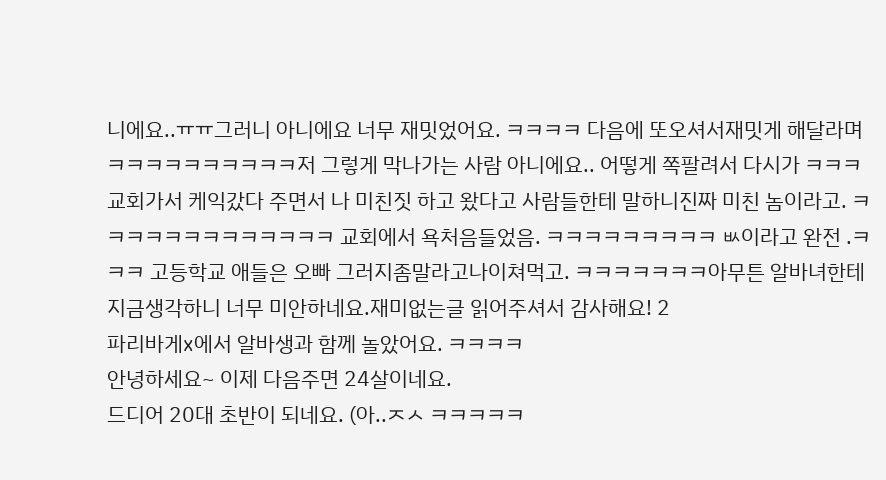니에요..ㅠㅠ그러니 아니에요 너무 재밋었어요. ㅋㅋㅋㅋ 다음에 또오셔서재밋게 해달라며 ㅋㅋㅋㅋㅋㅋㅋㅋㅋㅋ저 그렇게 막나가는 사람 아니에요.. 어떻게 쪽팔려서 다시가 ㅋㅋㅋ 교회가서 케익갔다 주면서 나 미친짓 하고 왔다고 사람들한테 말하니진짜 미친 놈이라고. ㅋㅋㅋㅋㅋㅋㅋㅋㅋㅋㅋㅋㅋ 교회에서 욕처음들었음. ㅋㅋㅋㅋㅋㅋㅋㅋㅋ ㅄ이라고 완전 .ㅋㅋㅋ 고등학교 애들은 오빠 그러지좀말라고나이쳐먹고. ㅋㅋㅋㅋㅋㅋㅋ아무튼 알바녀한테 지금생각하니 너무 미안하네요.재미없는글 읽어주셔서 감사해요! 2
파리바게x에서 알바생과 함께 놀았어요. ㅋㅋㅋㅋ
안녕하세요~ 이제 다음주면 24살이네요.
드디어 20대 초반이 되네요. (아..ㅈㅅ ㅋㅋㅋㅋㅋ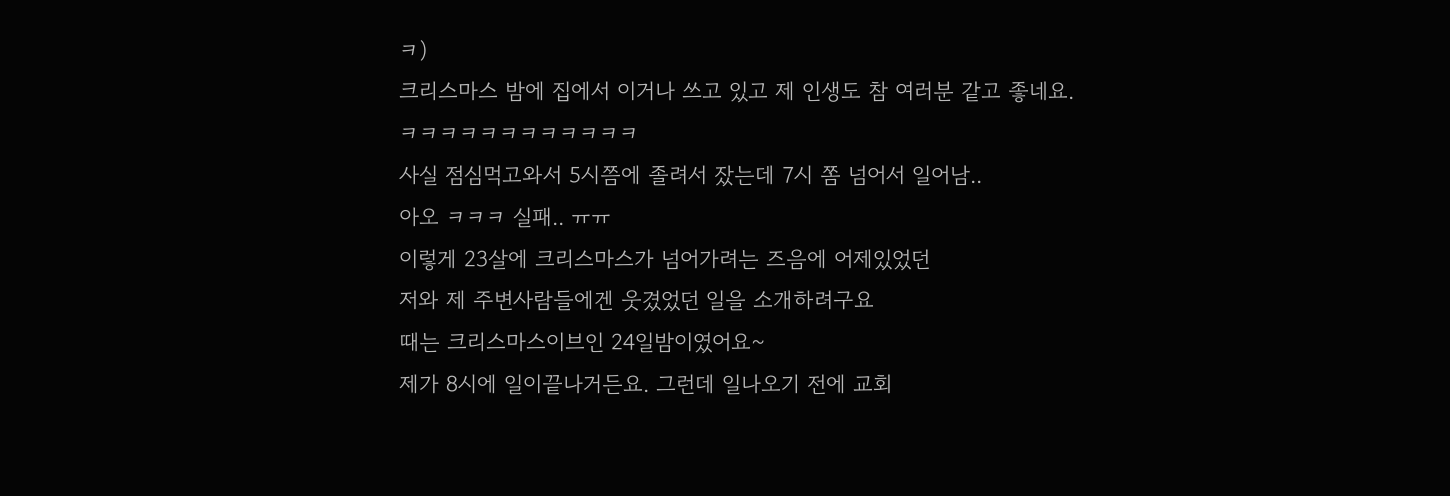ㅋ)
크리스마스 밤에 집에서 이거나 쓰고 있고 제 인생도 참 여러분 같고 좋네요.
ㅋㅋㅋㅋㅋㅋㅋㅋㅋㅋㅋㅋ
사실 점심먹고와서 5시쯤에 졸려서 잤는데 7시 쫌 넘어서 일어남..
아오 ㅋㅋㅋ 실패.. ㅠㅠ
이렇게 23살에 크리스마스가 넘어가려는 즈음에 어제있었던
저와 제 주변사람들에겐 웃겼었던 일을 소개하려구요
때는 크리스마스이브인 24일밤이였어요~
제가 8시에 일이끝나거든요. 그런데 일나오기 전에 교회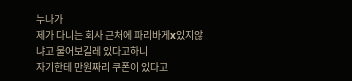누나가
제가 다니는 회사 근처에 파리바게x있지않냐고 물어보길레 있다고하니
자기한테 만원짜리 쿠폰이 있다고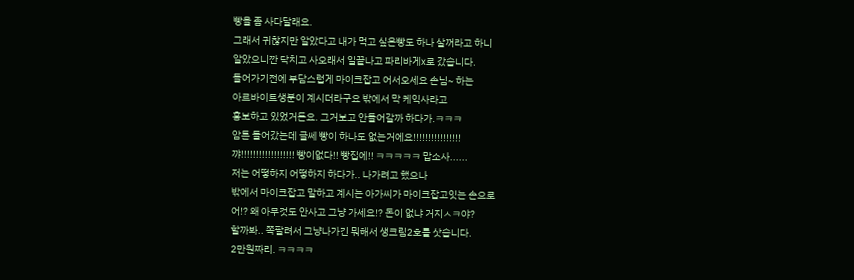빵을 좀 사다달래요.
그래서 귀찮지만 알았다고 내가 먹고 싶은빵도 하나 살꺼라고 하니
알았으니깐 닥치고 사오래서 일끝나고 파리바게x로 갔습니다.
들어가기전에 부담스럽게 마이크잡고 어서오세요 손님~ 하는
아르바이트생분이 계시더라구요 밖에서 막 케익사라고
홍보하고 있었거든요. 그거보고 안들어갈까 하다가.ㅋㅋㅋ
암튼 들어갔는데 글쎄 빵이 하나도 없는거에요!!!!!!!!!!!!!!!!
꺄!!!!!!!!!!!!!!!!!! 빵이없다!! 빵집에!! ㅋㅋㅋㅋㅋ 맙소사......
저는 어떻하지 어떻하지 하다가.. 나가려고 했으나
밖에서 마이크잡고 말하고 계시는 아가씨가 마이크잡고잇는 손으로
어!? 왜 아무것도 안사고 그냥 가세요!? 돈이 없냐 거지ㅅㅋ야?
할까봐.. 쪽팔려서 그냥나가긴 뭐해서 생크림2호를 삿습니다.
2만원짜리. ㅋㅋㅋㅋ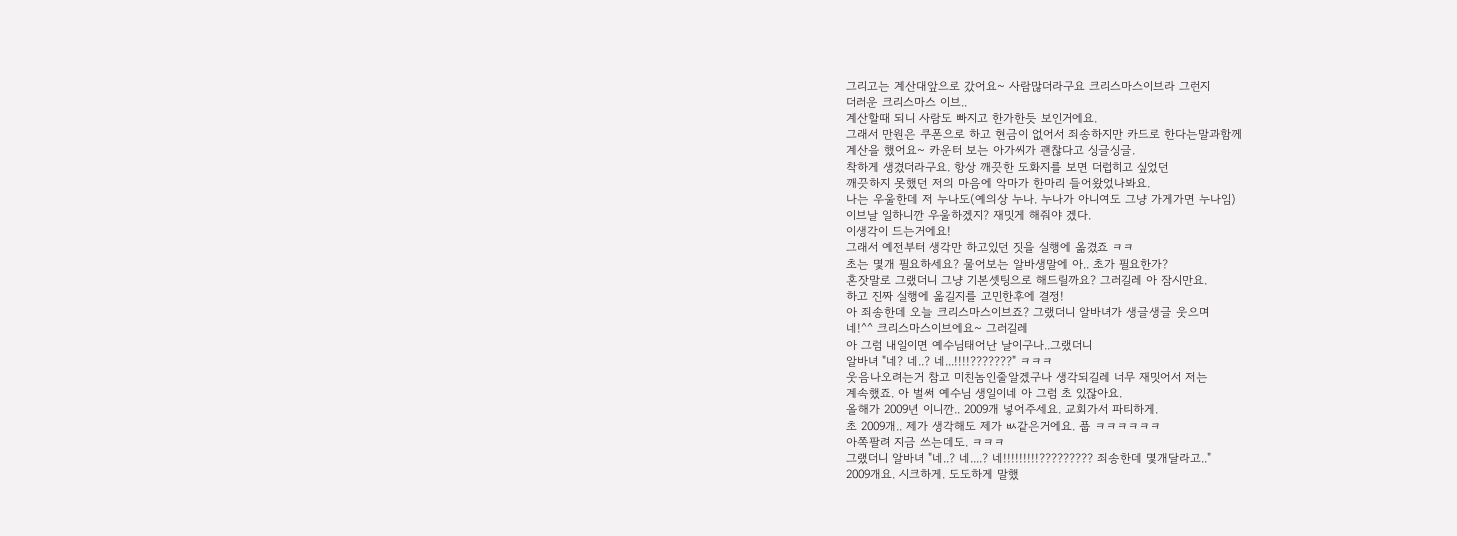그리고는 계산대앞으로 갔어요~ 사람많더라구요 크리스마스이브라 그런지
더러운 크리스마스 이브..
계산할때 되니 사람도 빠지고 한가한듯 보인거에요.
그래서 만원은 쿠폰으로 하고 현금이 없어서 죄송하지만 카드로 한다는말과함께
계산을 했어요~ 카운터 보는 아가씨가 괜찮다고 싱글싱글.
착하게 생겼더라구요. 항상 깨끗한 도화지를 보면 더럽히고 싶었던
깨끗하지 못했던 저의 마음에 악마가 한마리 들어왔었나봐요.
나는 우울한데 저 누나도(예의상 누나. 누나가 아니여도 그냥 가게가면 누나임)
이브날 일하니깐 우울하겠지? 재밋게 해줘야 겠다.
이생각이 드는거에요!
그래서 예전부터 생각만 하고있던 짓을 실행에 옮겼죠 ㅋㅋ
초는 몇개 필요하세요? 물어보는 알바생말에 아.. 초가 필요한가?
혼잣말로 그랬더니 그냥 기본셋팅으로 해드릴까요? 그러길레 아 잠시만요.
하고 진짜 실행에 옮길지를 고민한후에 결정!
아 죄송한데 오늘 크리스마스이브죠? 그랬더니 알바녀가 생글생글 웃으며
네!^^ 크리스마스이브에요~ 그러길레
아 그럼 내일이면 예수님태어난 날이구나..그랬더니
알바녀 "네? 네..? 네...!!!!???????" ㅋㅋㅋ
웃음나오려는거 참고 미친놈인줄알겠구나 생각되길레 너무 재밋어서 저는
계속했죠. 아 벌써 예수님 생일이네 아 그럼 초 있잖아요.
올해가 2009년 이니깐.. 2009개 넣어주세요. 교회가서 파티하게.
초 2009개.. 제가 생각해도 제가 ㅄ같은거에요. 풉 ㅋㅋㅋㅋㅋㅋ
아쪽팔려 지금 쓰는데도. ㅋㅋㅋ
그랬더니 알바녀 "네..? 네....? 네!!!!!!!!!????????? 죄송한데 몇개달라고.."
2009개요. 시크하게. 도도하게 말했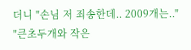더니 "손님 저 죄송한데.. 2009개는.."
"큰초두개와 작은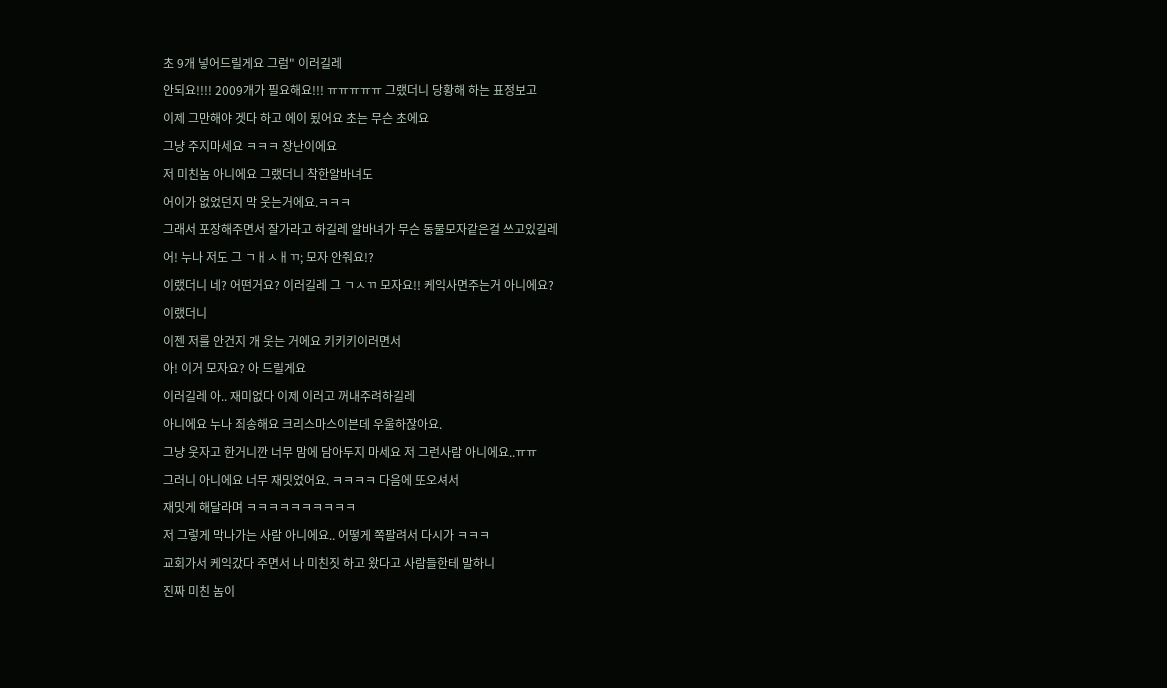초 9개 넣어드릴게요 그럼" 이러길레
안되요!!!! 2009개가 필요해요!!! ㅠㅠㅠㅠㅠ 그랬더니 당황해 하는 표정보고
이제 그만해야 겟다 하고 에이 됬어요 초는 무슨 초에요
그냥 주지마세요 ㅋㅋㅋ 장난이에요
저 미친놈 아니에요 그랬더니 착한알바녀도
어이가 없었던지 막 웃는거에요.ㅋㅋㅋ
그래서 포장해주면서 잘가라고 하길레 알바녀가 무슨 동물모자같은걸 쓰고있길레
어! 누나 저도 그 ㄱㅐㅅㅐㄲ; 모자 안줘요!?
이랬더니 네? 어떤거요? 이러길레 그 ㄱㅅㄲ 모자요!! 케익사면주는거 아니에요?
이랬더니
이젠 저를 안건지 개 웃는 거에요 키키키이러면서
아! 이거 모자요? 아 드릴게요
이러길레 아.. 재미없다 이제 이러고 꺼내주려하길레
아니에요 누나 죄송해요 크리스마스이븐데 우울하잖아요.
그냥 웃자고 한거니깐 너무 맘에 담아두지 마세요 저 그런사람 아니에요..ㅠㅠ
그러니 아니에요 너무 재밋었어요. ㅋㅋㅋㅋ 다음에 또오셔서
재밋게 해달라며 ㅋㅋㅋㅋㅋㅋㅋㅋㅋㅋ
저 그렇게 막나가는 사람 아니에요.. 어떻게 쪽팔려서 다시가 ㅋㅋㅋ
교회가서 케익갔다 주면서 나 미친짓 하고 왔다고 사람들한테 말하니
진짜 미친 놈이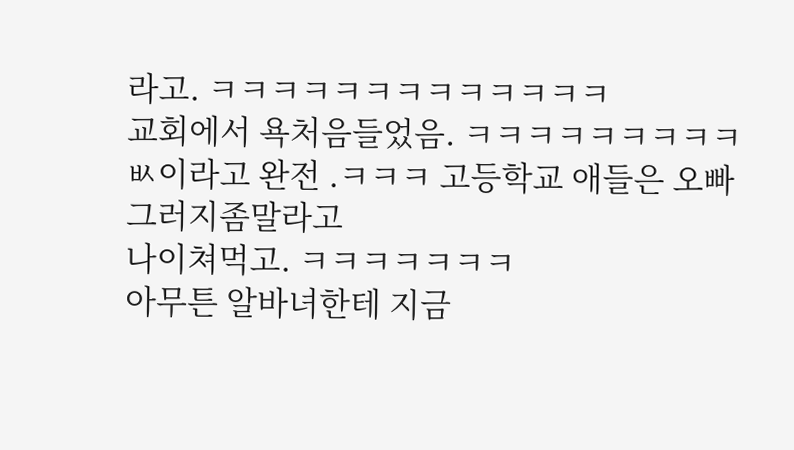라고. ㅋㅋㅋㅋㅋㅋㅋㅋㅋㅋㅋㅋㅋ
교회에서 욕처음들었음. ㅋㅋㅋㅋㅋㅋㅋㅋㅋ
ㅄ이라고 완전 .ㅋㅋㅋ 고등학교 애들은 오빠 그러지좀말라고
나이쳐먹고. ㅋㅋㅋㅋㅋㅋㅋ
아무튼 알바녀한테 지금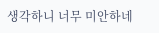생각하니 너무 미안하네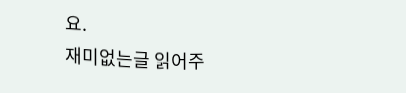요.
재미없는글 읽어주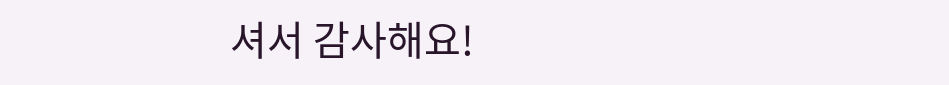셔서 감사해요!